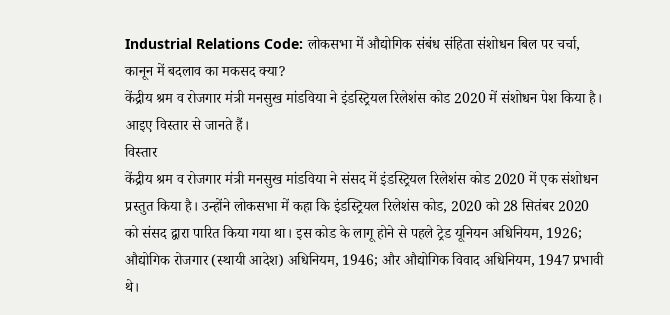Industrial Relations Code: लोकसभा में औद्योगिक संबंध संहिता संशोधन बिल पर चर्चा, कानून में बदलाव का मकसद क्या?
केंद्रीय श्रम व रोजगार मंत्री मनसुख मांडविया ने इंडस्ट्रियल रिलेशंस कोड 2020 में संशोधन पेश किया है। आइए विस्तार से जानते हैं।
विस्तार
केंद्रीय श्रम व रोजगार मंत्री मनसुख मांडविया ने संसद में इंडस्ट्रियल रिलेशंस कोड 2020 में एक संशोधन प्रस्तुत किया है। उन्होंने लोकसभा में कहा कि इंडस्ट्रियल रिलेशंस कोड, 2020 को 28 सितंबर 2020 को संसद द्वारा पारित किया गया था। इस कोड के लागू होने से पहले ट्रेड यूनियन अधिनियम, 1926; औद्योगिक रोजगार (स्थायी आदेश) अधिनियम, 1946; और औद्योगिक विवाद अधिनियम, 1947 प्रभावी थे।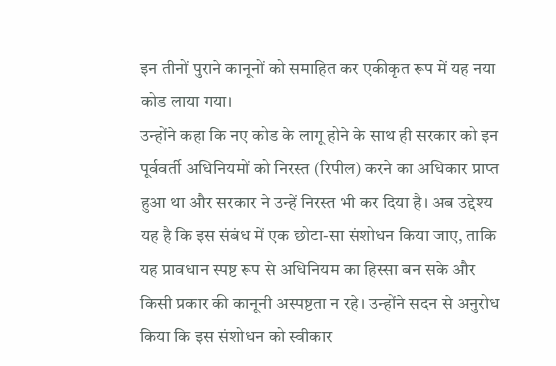इन तीनों पुराने कानूनों को समाहित कर एकीकृत रूप में यह नया कोड लाया गया।
उन्होंने कहा कि नए कोड के लागू होने के साथ ही सरकार को इन पूर्ववर्ती अधिनियमों को निरस्त (रिपील) करने का अधिकार प्राप्त हुआ था और सरकार ने उन्हें निरस्त भी कर दिया है। अब उद्देश्य यह है कि इस संबंध में एक छोटा-सा संशोधन किया जाए, ताकि यह प्रावधान स्पष्ट रूप से अधिनियम का हिस्सा बन सके और किसी प्रकार की कानूनी अस्पष्टता न रहे। उन्होंने सदन से अनुरोध किया कि इस संशोधन को स्वीकार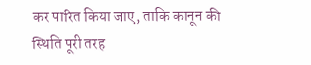कर पारित किया जाए, ताकि कानून की स्थिति पूरी तरह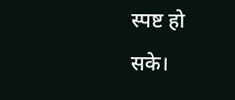स्पष्ट हो सके।